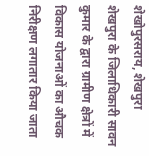शेखोपुरसराय, शेखपुरा
शेखपुरा के जिलाधिकारी सावन कुमार के द्वारा ग्रामीण क्षेत्रों में विकास योजनाओं का औचक निरीक्षण लगातार किया जाता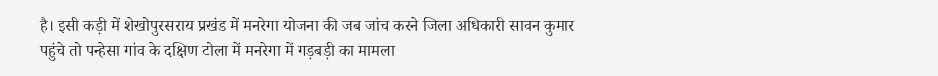है। इसी कड़ी में शेखोपुरसराय प्रखंड में मनरेगा योजना की जब जांच करने जिला अधिकारी सावन कुमार पहुंचे तो पन्हेसा गांव के दक्षिण टोला में मनरेगा में गड़बड़ी का मामला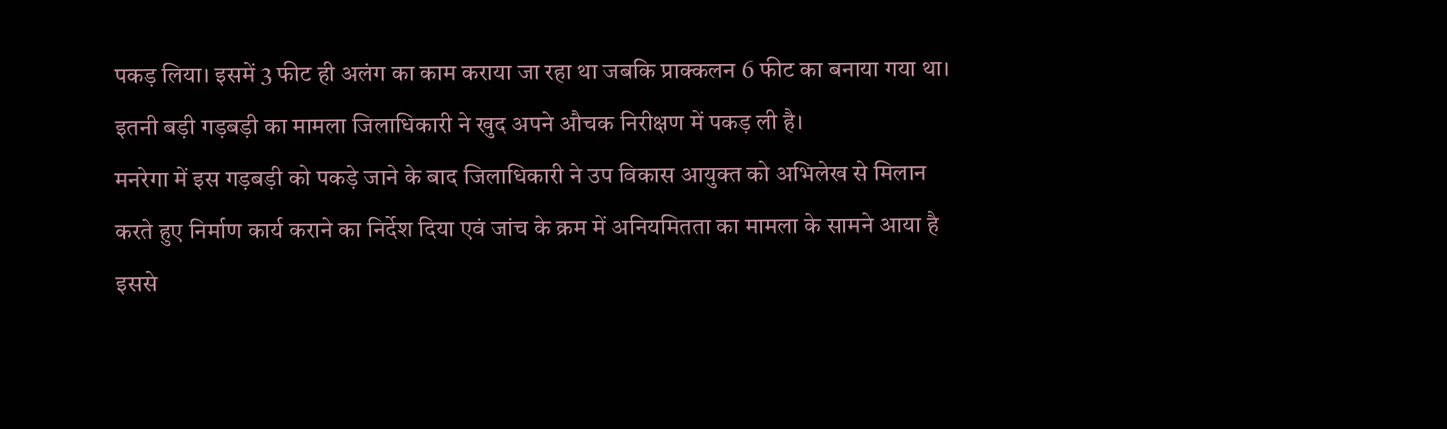पकड़ लिया। इसमें 3 फीट ही अलंग का काम कराया जा रहा था जबकि प्राक्कलन 6 फीट का बनाया गया था। इतनी बड़ी गड़बड़ी का मामला जिलाधिकारी ने खुद अपने औचक निरीक्षण में पकड़ ली है।
मनरेगा में इस गड़बड़ी को पकड़े जाने के बाद जिलाधिकारी ने उप विकास आयुक्त को अभिलेख से मिलान करते हुए निर्माण कार्य कराने का निर्देश दिया एवं जांच के क्रम में अनियमितता का मामला के सामने आया है इससे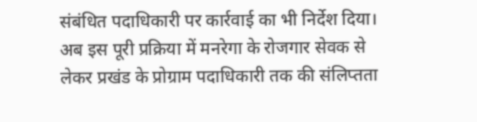संबंधित पदाधिकारी पर कार्रवाई का भी निर्देश दिया। अब इस पूरी प्रक्रिया में मनरेगा के रोजगार सेवक से लेकर प्रखंड के प्रोग्राम पदाधिकारी तक की संलिप्तता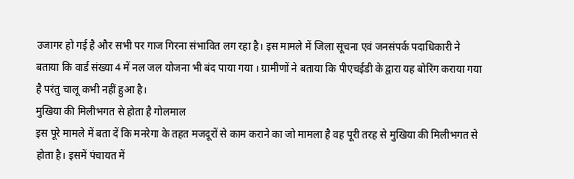उजागर हो गई है और सभी पर गाज गिरना संभावित लग रहा है। इस मामले में जिला सूचना एवं जनसंपर्क पदाधिकारी ने बताया कि वार्ड संख्या 4 में नल जल योजना भी बंद पाया गया । ग्रामीणों ने बताया कि पीएचईडी के द्वारा यह बोरिंग कराया गया है परंतु चालू कभी नहीं हुआ है।
मुखिया की मिलीभगत से होता है गोलमाल
इस पूरे मामले में बता दें कि मनरेगा के तहत मजदूरों से काम कराने का जो मामला है वह पूरी तरह से मुखिया की मिलीभगत से होता है। इसमें पंचायत में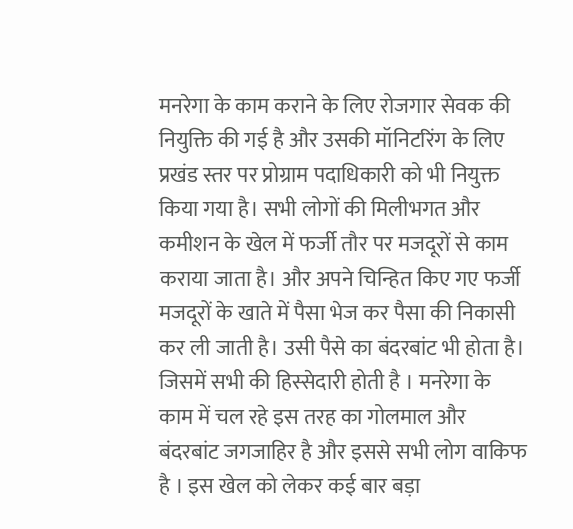मनरेगा के काम कराने के लिए रोजगार सेवक की नियुक्ति की गई है और उसकी मॉनिटरिंग के लिए प्रखंड स्तर पर प्रोग्राम पदाधिकारी को भी नियुक्त किया गया है। सभी लोगों की मिलीभगत और कमीशन के खेल में फर्जी तौर पर मजदूरों से काम कराया जाता है। और अपने चिन्हित किए गए फर्जी मजदूरों के खाते में पैसा भेज कर पैसा की निकासी कर ली जाती है। उसी पैसे का बंदरबांट भी होता है। जिसमें सभी की हिस्सेदारी होती है । मनरेगा के काम में चल रहे इस तरह का गोलमाल और बंदरबांट जगजाहिर है और इससे सभी लोग वाकिफ है । इस खेल को लेकर कई बार बड़ा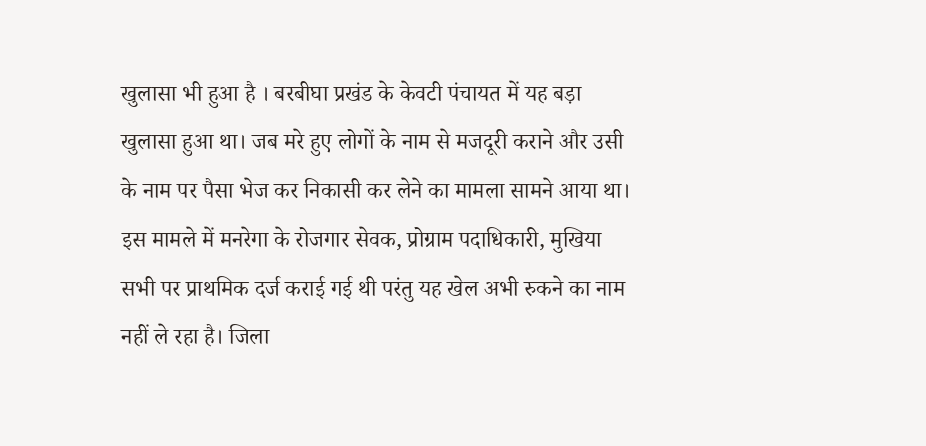खुलासा भी हुआ है । बरबीघा प्रखंड के केवटी पंचायत में यह बड़ा खुलासा हुआ था। जब मरे हुए लोगों के नाम से मजदूरी कराने और उसी के नाम पर पैसा भेज कर निकासी कर लेने का मामला सामने आया था। इस मामले में मनरेगा के रोजगार सेवक, प्रोग्राम पदाधिकारी, मुखिया सभी पर प्राथमिक दर्ज कराई गई थी परंतु यह खेल अभी रुकने का नाम नहीं ले रहा है। जिला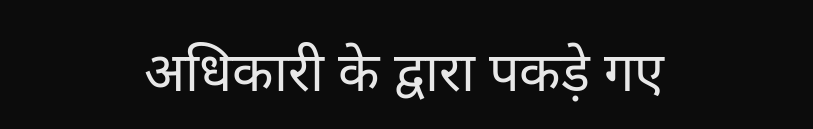अधिकारी के द्वारा पकड़े गए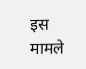इस मामले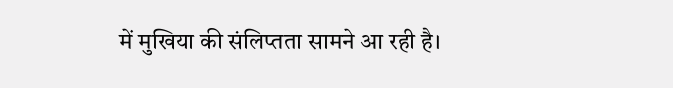में मुखिया की संलिप्तता सामने आ रही है।